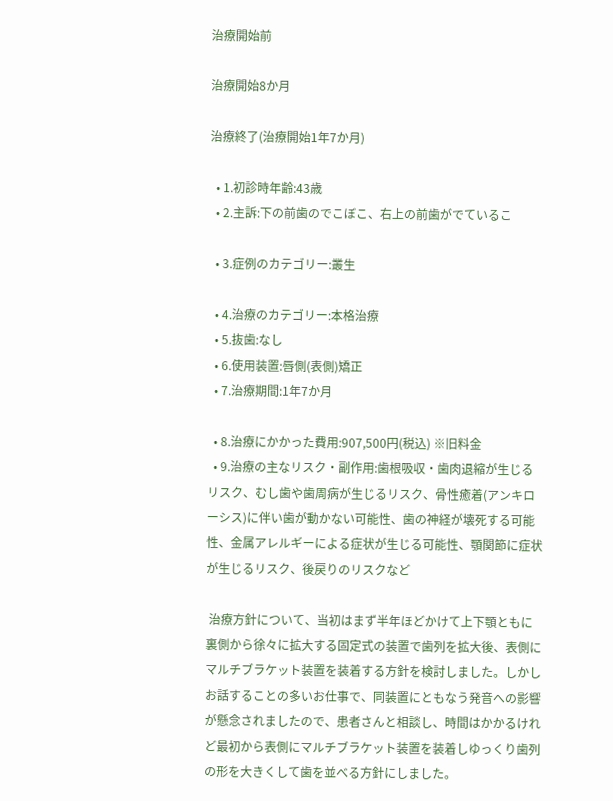治療開始前

治療開始8か月

治療終了(治療開始1年7か月)

  • 1.初診時年齢:43歳
  • 2.主訴:下の前歯のでこぼこ、右上の前歯がでているこ

  • 3.症例のカテゴリー:叢生

  • 4.治療のカテゴリー:本格治療
  • 5.抜歯:なし
  • 6.使用装置:唇側(表側)矯正
  • 7.治療期間:1年7か月

  • 8.治療にかかった費用:907,500円(税込) ※旧料金
  • 9.治療の主なリスク・副作用:歯根吸収・歯肉退縮が生じるリスク、むし歯や歯周病が生じるリスク、骨性癒着(アンキローシス)に伴い歯が動かない可能性、歯の神経が壊死する可能性、金属アレルギーによる症状が生じる可能性、顎関節に症状が生じるリスク、後戻りのリスクなど

 治療方針について、当初はまず半年ほどかけて上下顎ともに裏側から徐々に拡大する固定式の装置で歯列を拡大後、表側にマルチブラケット装置を装着する方針を検討しました。しかしお話することの多いお仕事で、同装置にともなう発音への影響が懸念されましたので、患者さんと相談し、時間はかかるけれど最初から表側にマルチブラケット装置を装着しゆっくり歯列の形を大きくして歯を並べる方針にしました。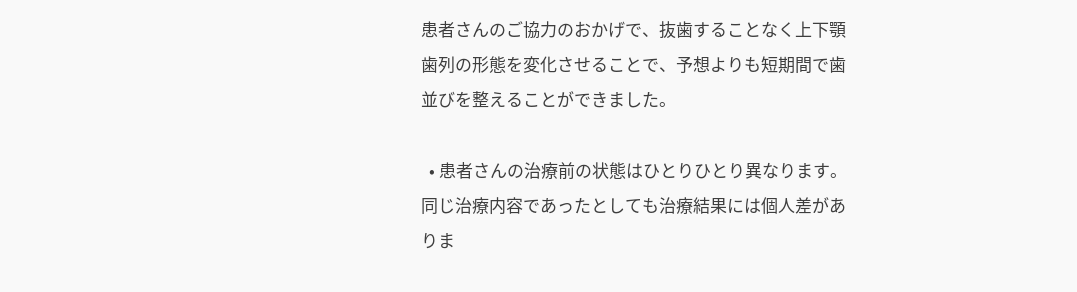患者さんのご協力のおかげで、抜歯することなく上下顎歯列の形態を変化させることで、予想よりも短期間で歯並びを整えることができました。

  • 患者さんの治療前の状態はひとりひとり異なります。同じ治療内容であったとしても治療結果には個人差がありま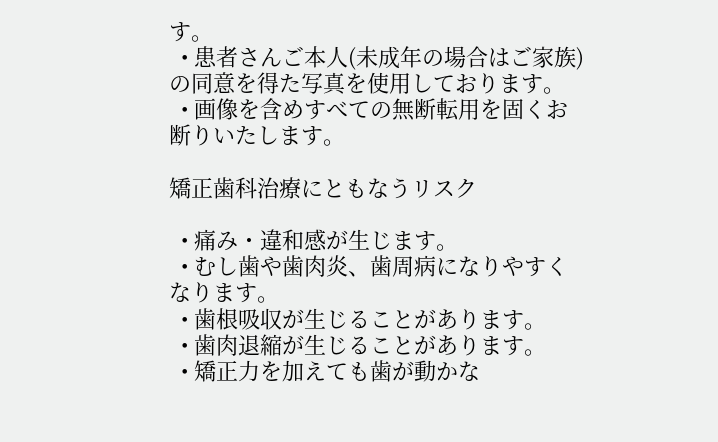す。
  • 患者さんご本人(未成年の場合はご家族)の同意を得た写真を使用しております。
  • 画像を含めすべての無断転用を固くお断りいたします。

矯正歯科治療にともなうリスク

  • 痛み・違和感が生じます。
  • むし歯や歯肉炎、歯周病になりやすくなります。
  • 歯根吸収が生じることがあります。
  • 歯肉退縮が生じることがあります。
  • 矯正力を加えても歯が動かな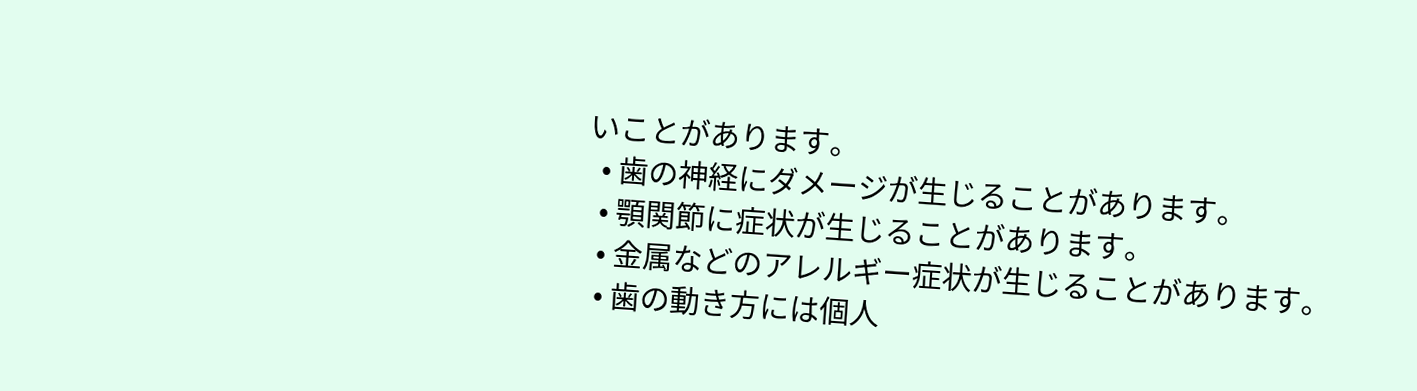いことがあります。
  • 歯の神経にダメージが生じることがあります。
  • 顎関節に症状が生じることがあります。
  • 金属などのアレルギー症状が生じることがあります。
  • 歯の動き方には個人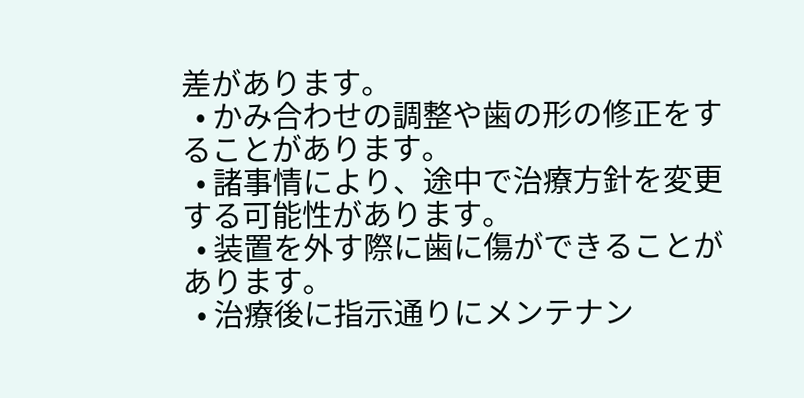差があります。
  • かみ合わせの調整や歯の形の修正をすることがあります。
  • 諸事情により、途中で治療方針を変更する可能性があります。
  • 装置を外す際に歯に傷ができることがあります。
  • 治療後に指示通りにメンテナン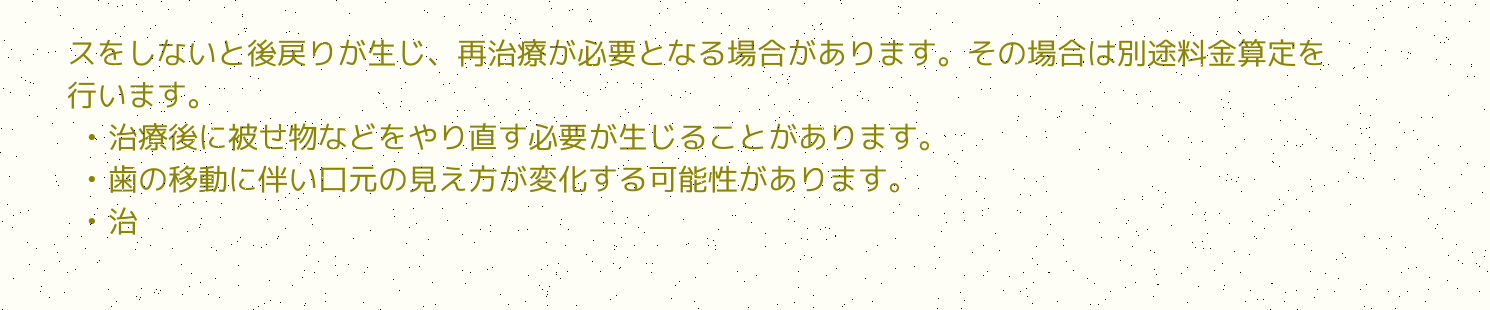スをしないと後戻りが生じ、再治療が必要となる場合があります。その場合は別途料金算定を行います。
  • 治療後に被せ物などをやり直す必要が生じることがあります。
  • 歯の移動に伴い口元の見え方が変化する可能性があります。
  • 治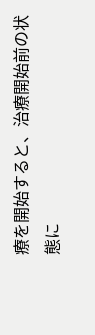療を開始すると、治療開始前の状態に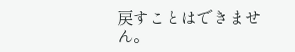戻すことはできません。